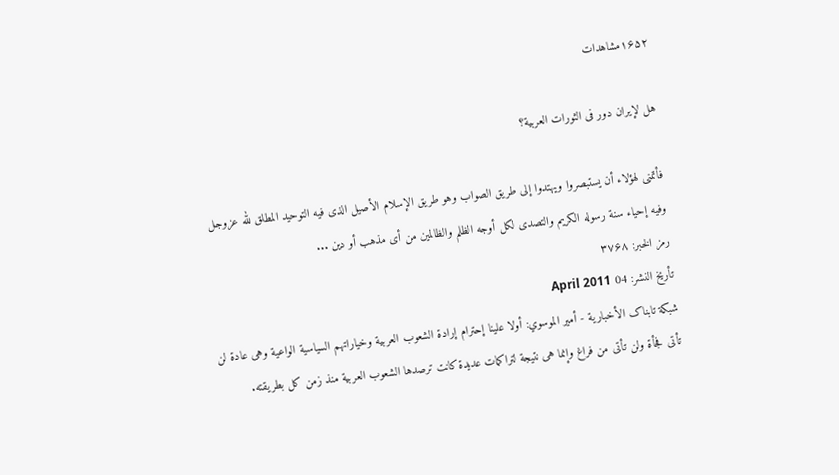۱۶۵۲مشاهدات

هل لإيران دور فی الثورات العربیة؟

فأتمنی لهؤلاء أن یستبصروا ویهتدوا إلی طریق الصواب وهو طریق الإسلام الأصیل الذی فیه التوحید المطلق لله عزوجل وفیه إحیاء سنة رسوله الکریم والتصدی لکل أوجه الظلم والظالمین من أی مذهب أو دین ...
رمز الخبر: ۳۷۶۸
تأريخ النشر: 04 April 2011
شبکة تابناک الأخبارية - أمیر الموسوي: أولا علینا إحترام إرادة الشعوب العربیة وخیاراتهم السیاسیة الواعیة وهی عادة لن تأتی فجأة ولن تأتی من فراغ وإنما هی نتیجة لتراکمات عدیدة کانت ترصدها الشعوب العربیة منذ زمن کل بطریقته.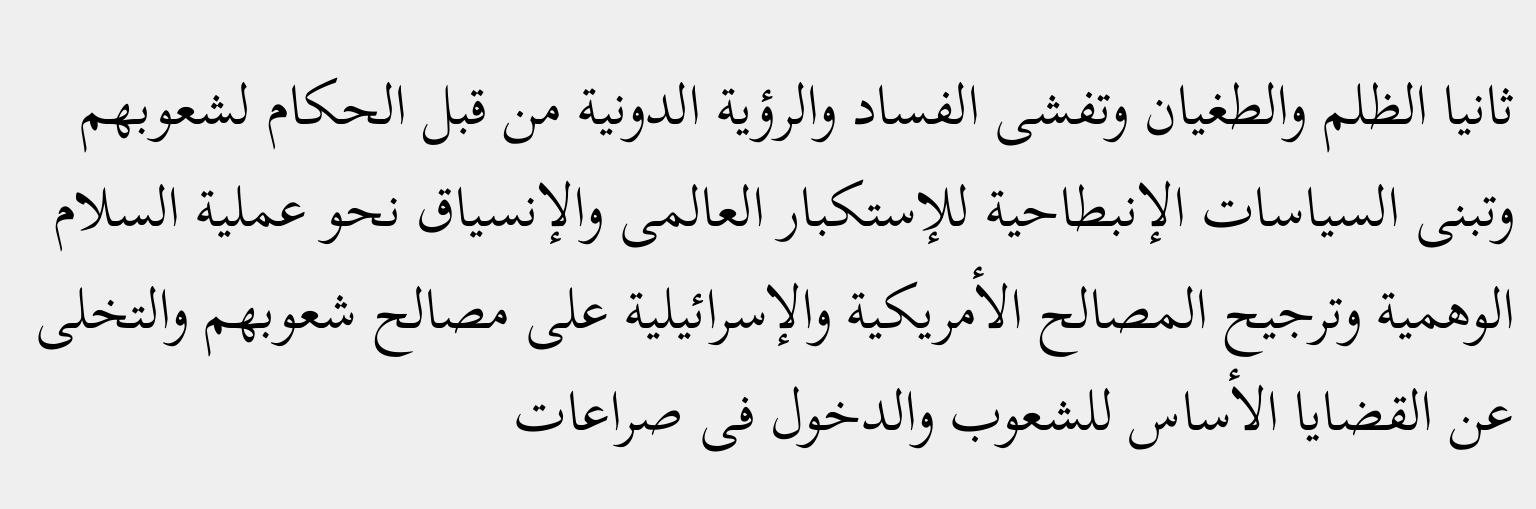ثانیا الظلم والطغیان وتفشی الفساد والرؤیة الدونیة من قبل الحکام لشعوبهم وتبنی السیاسات الإنبطاحیة للإستکبار العالمی والإنسیاق نحو عملیة السلام الوهمیة وترجیح المصالح الأمریکیة والإسرائیلیة علی مصالح شعوبهم والتخلی عن القضایا الأساس للشعوب والدخول فی صراعات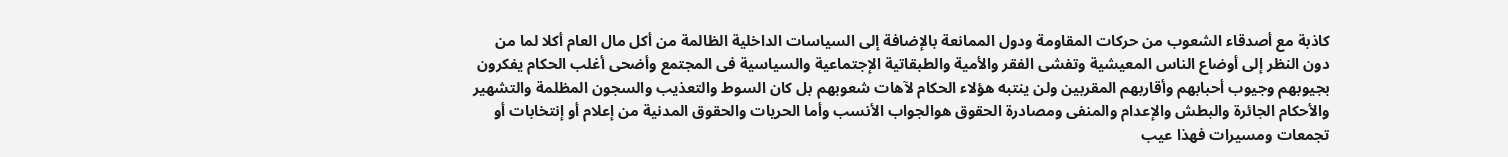کاذبة مع أصدقاء الشعوب من حرکات المقاومة ودول الممانعة بالإضافة إلی السیاسات الداخلیة الظالمة من أکل مال العام أکلا لما من دون النظر إلی أوضاع الناس المعیشیة وتفشی الفقر والأمیة والطبقاتیة الإجتماعیة والسیاسیة فی المجتمع وأضحی أغلب الحکام یفکرون بجیوبهم وجیوب أحبابهم وأقاربهم المقربین ولن ینتبه هؤلاء الحکام لآهات شعوبهم بل کان السوط والتعذیب والسجون المظلمة‌ والتشهیر والأحکام الجائرة والبطش والإعدام والمنفی ومصادرة الحقوق هوالجواب الأنسب وأما الحریات والحقوق المدنیة من إعلام أو إنتخابات أو تجمعات ومسیرات فهذا عیب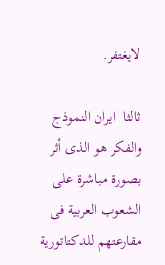لایغتفر.

ثالثا  ایران النموذج والفکر هو الذی أثر بصورة مباشرة علی الشعوب العربیة فی مقارعتهم للدکتاتوریة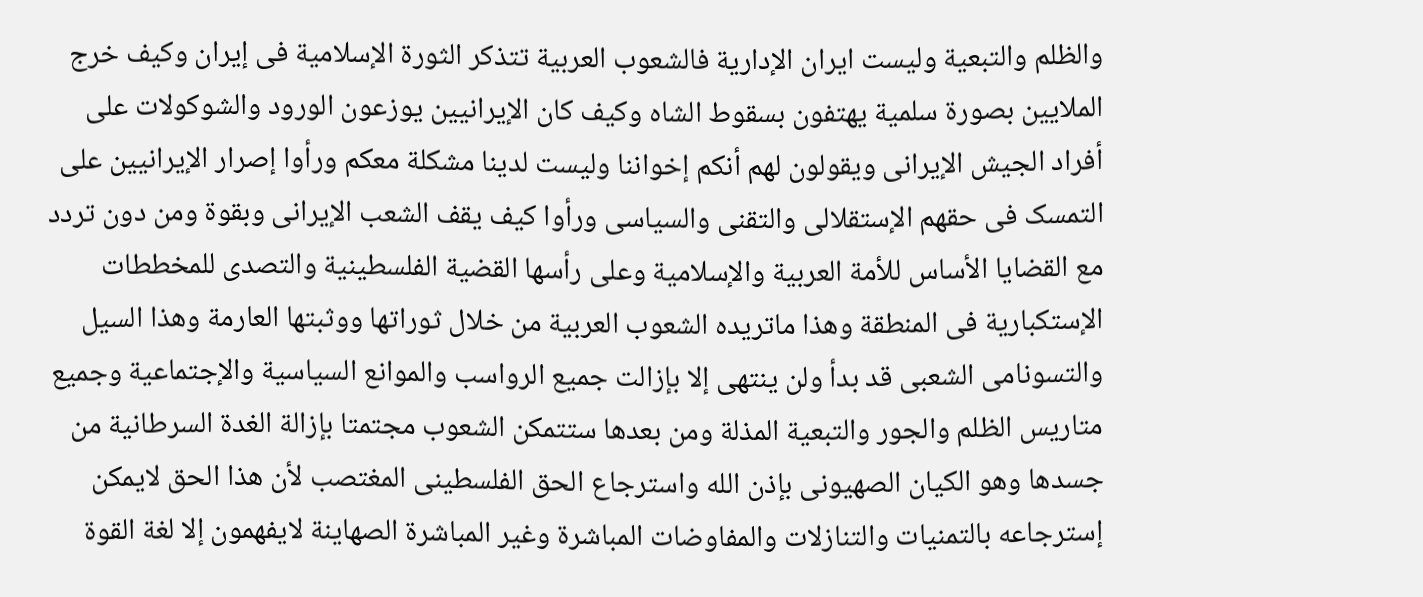والظلم والتبعیة ولیست ایران الإداریة فالشعوب العربیة تتذکر الثورة الإسلامیة فی إیران وکیف خرج الملایین بصورة سلمیة یهتفون بسقوط الشاه وکیف کان الإیرانیین یوزعون الورود والشوکولات علی أفراد الجیش الإیرانی ویقولون لهم أنکم إخواننا ولیست لدینا مشکلة معکم ورأوا إصرار الإیرانیین علی التمسک فی حقهم الإستقلالی والتقنی والسیاسی ورأوا کیف یقف الشعب الإیرانی وبقوة ومن دون تردد مع القضایا الأساس للأمة العربیة والإسلامیة وعلی رأسها القضیة الفلسطینیة والتصدی للمخططات الإستکباریة فی المنطقة وهذا ماتریده الشعوب العربیة من خلال ثوراتها ووثبتها العارمة وهذا السیل والتسونامی الشعبی قد بدأ ولن ینتهی إلا بإزالت جمیع الرواسب والموانع السیاسیة والإجتماعیة وجمیع متاریس الظلم والجور والتبعیة المذلة ومن بعدها ستتمکن الشعوب مجتمتا بإزالة الغدة السرطانیة من جسدها وهو الکیان الصهیونی بإذن الله واسترجاع الحق الفلسطینی المغتصب لأن هذا الحق لایمکن إسترجاعه بالتمنیات والتنازلات والمفاوضات المباشرة وغیر المباشرة الصهاینة لایفهمون إلا لغة القوة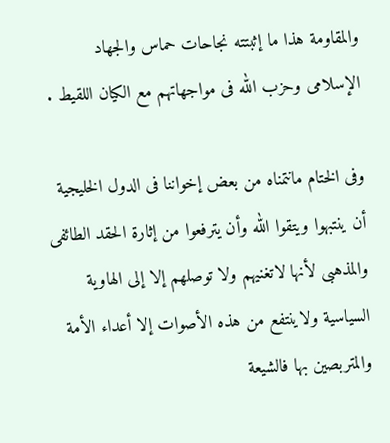والمقاومة هذا ما إثبتته نجاحات حماس والجهاد الإسلامی وحزب الله فی مواجهاتهم مع الکیان اللقیط .

وفی الختام مانتمناه من بعض إخواننا فی الدول الخلیجیة أن ینتبهوا ویتقوا الله وأن یترفعوا من إثارة الحقد الطائفی والمذهبی لأنها لاتغنیهم ولا توصلهم إلا إلی الهاویة السیاسیة ولاینتفع من هذه الأصوات إلا أعداء الأمة والمتربصین بها فالشیعة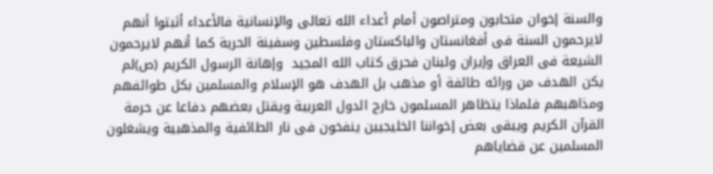والسنة إخوان متحابون ومتراصون أمام أعداء الله تعالی والإنسانیة فالأعداء أثبتوا أنهم لایرحمون السنة فی أفغانستان والباکستان وفلسطین وسفینة الحریة کما أنهم لایرحمون الشیعة فی العراق وإیران ولبنان فحرق کتاب الله المجید  وإهانة الرسول الکریم (ص)لم یکن الهدف من ورائه طائفة أو مذهب بل الهدف هو الإسلام والمسلمین بکل طوائفهم ومذاهبهم فلماذا یتظاهر المسلمون خارج الدول العربیة ویقتل بعضهم دفاعا عن حرمة القرآن الکریم ویبقی بعض إخواننا الخلیجیین ینفخون فی نار الطائفیة والمذهبیة ویشغلون المسلمین عن قضایاهم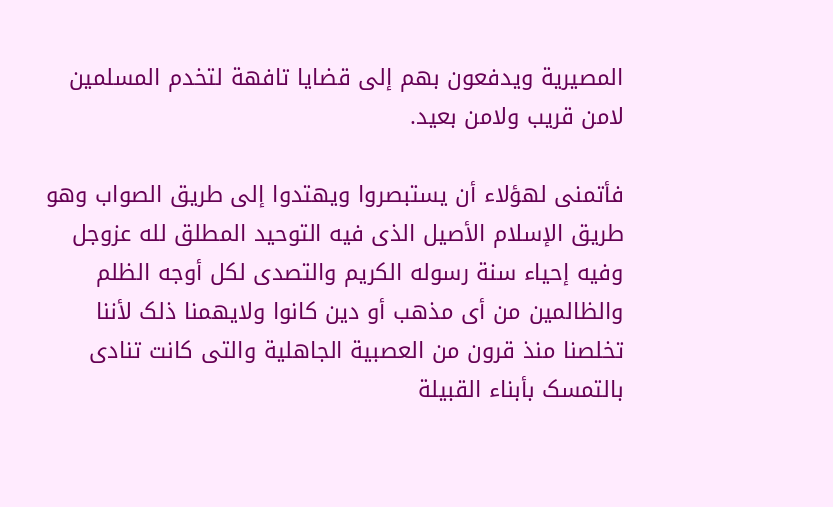المصیریة ویدفعون بهم إلی قضایا تافهة لتخدم المسلمین لامن قریب ولامن بعید.

فأتمنی لهؤلاء أن یستبصروا ویهتدوا إلی طریق الصواب وهو طریق الإسلام الأصیل الذی فیه التوحید المطلق لله عزوجل وفیه إحیاء سنة رسوله الکریم والتصدی لکل أوجه الظلم والظالمین من أی مذهب أو دین کانوا ولایهمنا ذلک لأننا تخلصنا منذ قرون من العصبیة الجاهلیة والتی کانت تنادی بالتمسک بأبناء القبیلة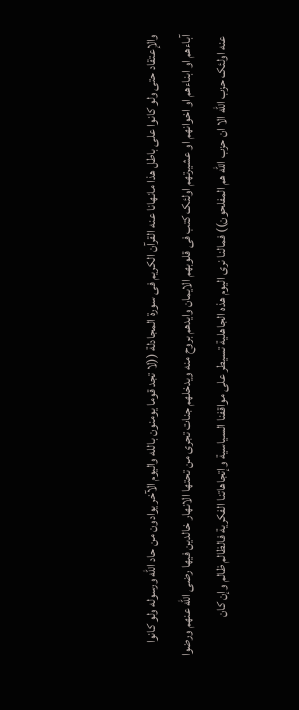والإعتقاد حتی ولو کانوا علی باطل هذا مانهانا عنه القرآن الکریم فی سورة المجادلة ((لا تجد قوما یومنون بالله والیوم الآخر یوادون من حاد الله ورسوله ولو کانوا آباءهم او ابناءهم او اخوانهم او عشیرتهم اولئک کتب فی قلوبهم الایمان وایدهم بروح منه ویدخلهم جنات تجری من تحتها الانهار خالدین فیها رضی الله عنهم ورضوا عنه اولئک حزب الله الا ان حزب الله هم المفلحون)) فمالنا نری الیوم هذه الجاهلیة تسیطر علی مواقفنا السیاسیة وإتجاهاتنا الفکریة فالظالم ظالم وإن کان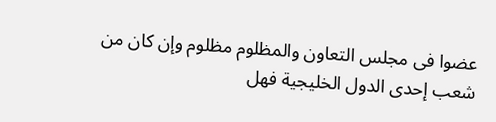عضوا فی مجلس التعاون والمظلوم مظلوم وإن کان من شعب إحدی الدول الخلیجیة فهل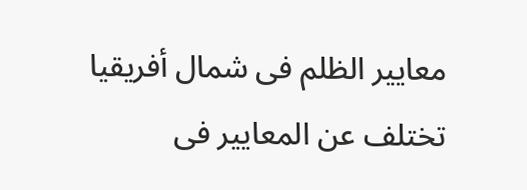معاییر الظلم فی شمال أفریقیا تختلف عن المعاییر فی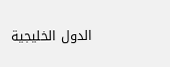الدول الخلیجیة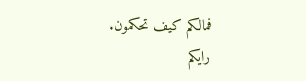فمالکم کیف تحکمون.
رایکم